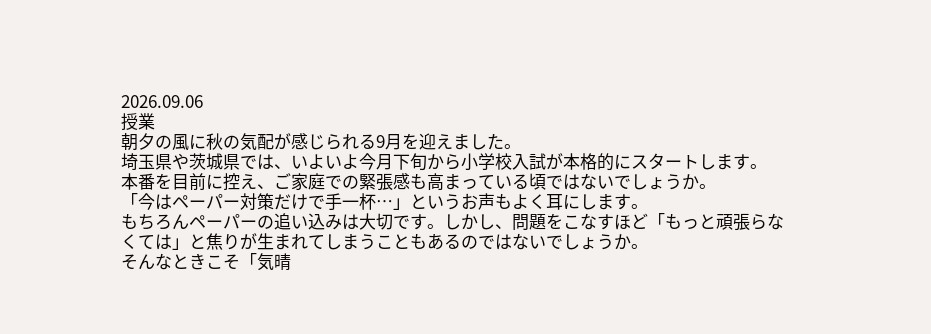2026.09.06
授業
朝夕の風に秋の気配が感じられる9月を迎えました。
埼玉県や茨城県では、いよいよ今月下旬から小学校入試が本格的にスタートします。
本番を目前に控え、ご家庭での緊張感も高まっている頃ではないでしょうか。
「今はペーパー対策だけで手一杯…」というお声もよく耳にします。
もちろんペーパーの追い込みは大切です。しかし、問題をこなすほど「もっと頑張らなくては」と焦りが生まれてしまうこともあるのではないでしょうか。
そんなときこそ「気晴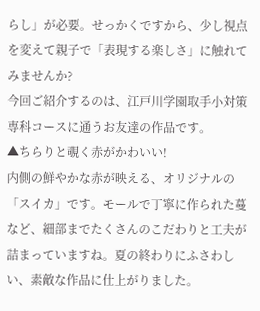らし」が必要。せっかくですから、少し視点を変えて親子で「表現する楽しさ」に触れてみませんか?
今回ご紹介するのは、江戸川学園取手小対策専科コースに通うお友達の作品です。
▲ちらりと覗く赤がかわいい!
内側の鮮やかな赤が映える、オリジナルの「スイカ」です。モールで丁寧に作られた蔓など、細部までたくさんのこだわりと工夫が詰まっていますね。夏の終わりにふさわしい、素敵な作品に仕上がりました。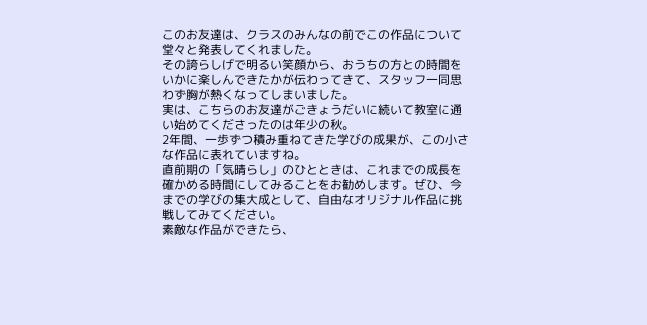このお友達は、クラスのみんなの前でこの作品について堂々と発表してくれました。
その誇らしげで明るい笑顔から、おうちの方との時間をいかに楽しんできたかが伝わってきて、スタッフ一同思わず胸が熱くなってしまいました。
実は、こちらのお友達がごきょうだいに続いて教室に通い始めてくださったのは年少の秋。
2年間、一歩ずつ積み重ねてきた学びの成果が、この小さな作品に表れていますね。
直前期の「気晴らし」のひとときは、これまでの成長を確かめる時間にしてみることをお勧めします。ぜひ、今までの学びの集大成として、自由なオリジナル作品に挑戦してみてください。
素敵な作品ができたら、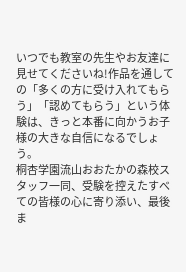いつでも教室の先生やお友達に見せてくださいね!作品を通しての「多くの方に受け入れてもらう」「認めてもらう」という体験は、きっと本番に向かうお子様の大きな自信になるでしょう。
桐杏学園流山おおたかの森校スタッフ一同、受験を控えたすべての皆様の心に寄り添い、最後ま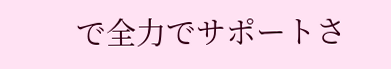で全力でサポートさ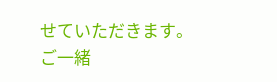せていただきます。
ご一緒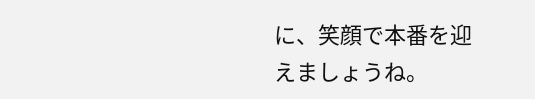に、笑顔で本番を迎えましょうね。